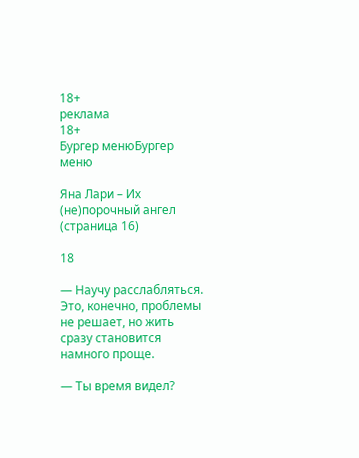18+
реклама
18+
Бургер менюБургер меню

Яна Лари – Их (не)порочный ангел (страница 16)

18

— Научу расслабляться. Это, конечно, проблемы не решает, но жить сразу становится намного проще.

— Ты время видел?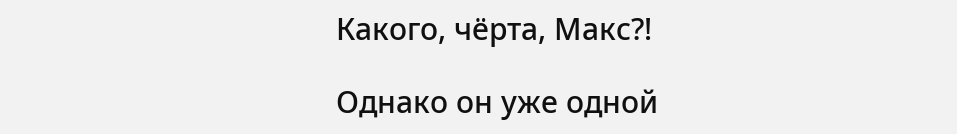Какого, чёрта, Макс?!

Однако он уже одной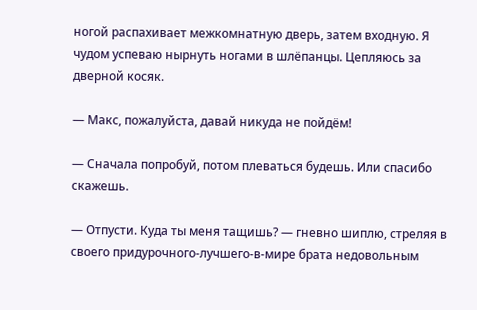ногой распахивает межкомнатную дверь, затем входную. Я чудом успеваю нырнуть ногами в шлёпанцы. Цепляюсь за дверной косяк.

— Макс, пожалуйста, давай никуда не пойдём!

— Сначала попробуй, потом плеваться будешь. Или спасибо скажешь.

— Отпусти. Куда ты меня тащишь? — гневно шиплю, стреляя в своего придурочного-лучшего-в-мире брата недовольным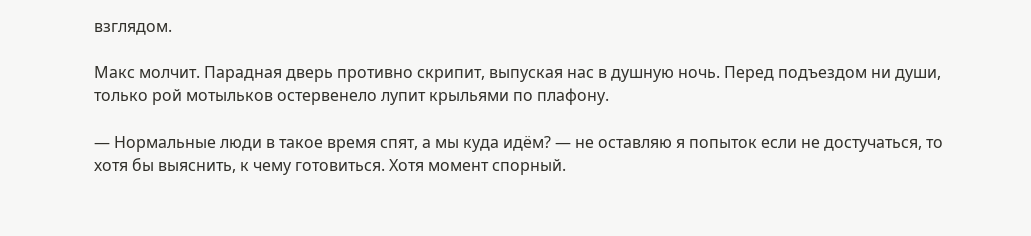взглядом.

Макс молчит. Парадная дверь противно скрипит, выпуская нас в душную ночь. Перед подъездом ни души, только рой мотыльков остервенело лупит крыльями по плафону.

— Нормальные люди в такое время спят, а мы куда идём? — не оставляю я попыток если не достучаться, то хотя бы выяснить, к чему готовиться. Хотя момент спорный.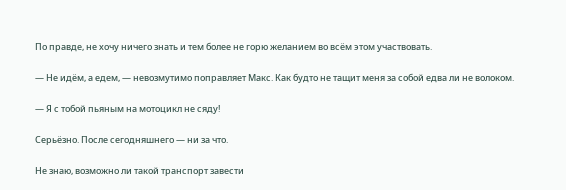По правде, не хочу ничего знать и тем более не горю желанием во всём этом участвовать.

— Не идём, а едем, — невозмутимо поправляет Макс. Как будто не тащит меня за собой едва ли не волоком.

— Я с тобой пьяным на мотоцикл не сяду!

Серьёзно. После сегодняшнего — ни за что.

Не знаю, возможно ли такой транспорт завести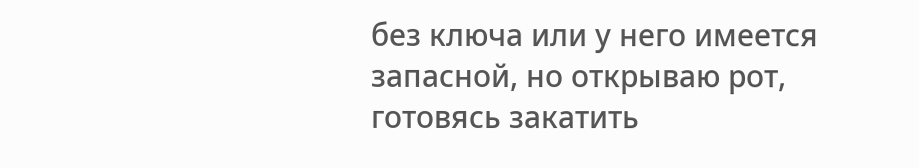без ключа или у него имеется запасной, но открываю рот, готовясь закатить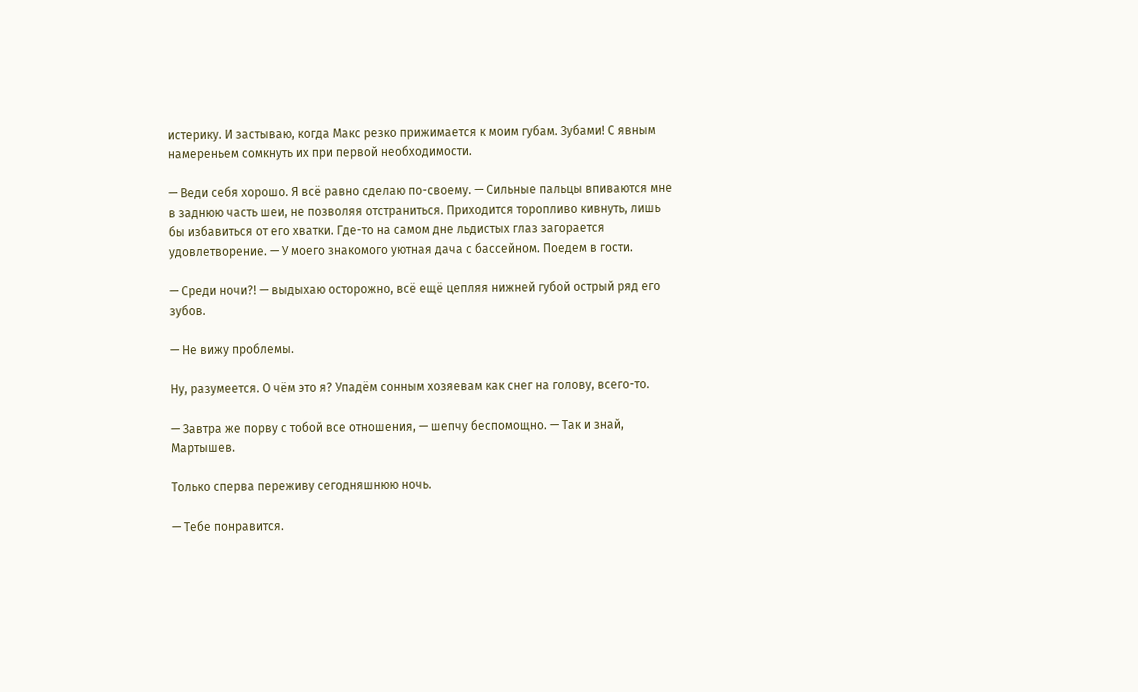истерику. И застываю, когда Макс резко прижимается к моим губам. Зубами! С явным намереньем сомкнуть их при первой необходимости.

— Веди себя хорошо. Я всё равно сделаю по-своему. — Сильные пальцы впиваются мне в заднюю часть шеи, не позволяя отстраниться. Приходится торопливо кивнуть, лишь бы избавиться от его хватки. Где-то на самом дне льдистых глаз загорается удовлетворение. — У моего знакомого уютная дача с бассейном. Поедем в гости.

— Среди ночи?! — выдыхаю осторожно, всё ещё цепляя нижней губой острый ряд его зубов.

— Не вижу проблемы.

Ну, разумеется. О чём это я? Упадём сонным хозяевам как снег на голову, всего-то.

— Завтра же порву с тобой все отношения, — шепчу беспомощно. — Так и знай, Мартышев.

Только сперва переживу сегодняшнюю ночь.

— Тебе понравится.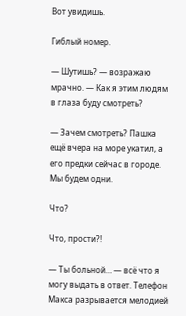Вот увидишь.

Гиблый номер.

— Шутишь? — возражаю мрачно. — Как я этим людям в глаза буду смотреть?

— Зачем смотреть? Пашка ещё вчера на море укатил, а его предки сейчас в городе. Мы будем одни.

Что?

Что, прости?!

— Ты больной… — всё что я могу выдать в ответ. Телефон Макса разрывается мелодией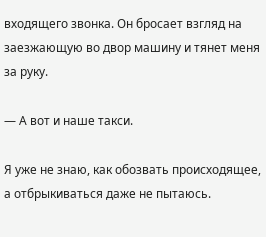входящего звонка. Он бросает взгляд на заезжающую во двор машину и тянет меня за руку.

— А вот и наше такси.

Я уже не знаю, как обозвать происходящее, а отбрыкиваться даже не пытаюсь.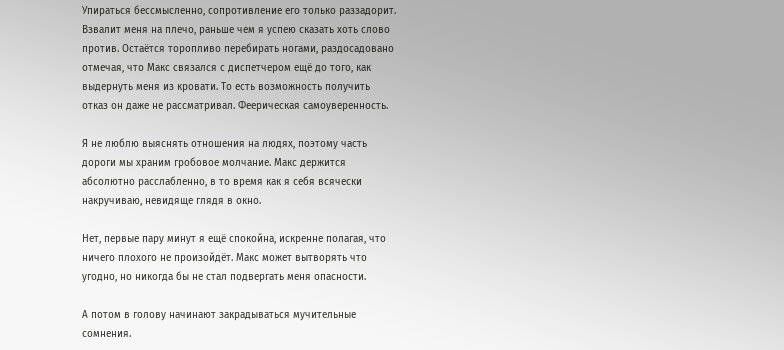Упираться бессмысленно, сопротивление его только раззадорит. Взвалит меня на плечо, раньше чем я успею сказать хоть слово против. Остаётся торопливо перебирать ногами, раздосадовано отмечая, что Макс связался с диспетчером ещё до того, как выдернуть меня из кровати. То есть возможность получить отказ он даже не рассматривал. Феерическая самоуверенность.

Я не люблю выяснять отношения на людях, поэтому часть дороги мы храним гробовое молчание. Макс держится абсолютно расслабленно, в то время как я себя всячески накручиваю, невидяще глядя в окно.

Нет, первые пару минут я ещё спокойна, искренне полагая, что ничего плохого не произойдёт. Макс может вытворять что угодно, но никогда бы не стал подвергать меня опасности.

А потом в голову начинают закрадываться мучительные сомнения.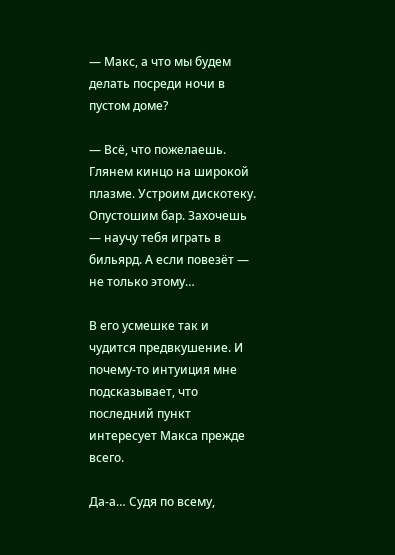— Макс, а что мы будем делать посреди ночи в пустом доме?

— Всё, что пожелаешь. Глянем кинцо на широкой плазме. Устроим дискотеку. Опустошим бар. Захочешь — научу тебя играть в бильярд. А если повезёт — не только этому…

В его усмешке так и чудится предвкушение. И почему-то интуиция мне подсказывает, что последний пункт интересует Макса прежде всего.

Да-а… Судя по всему,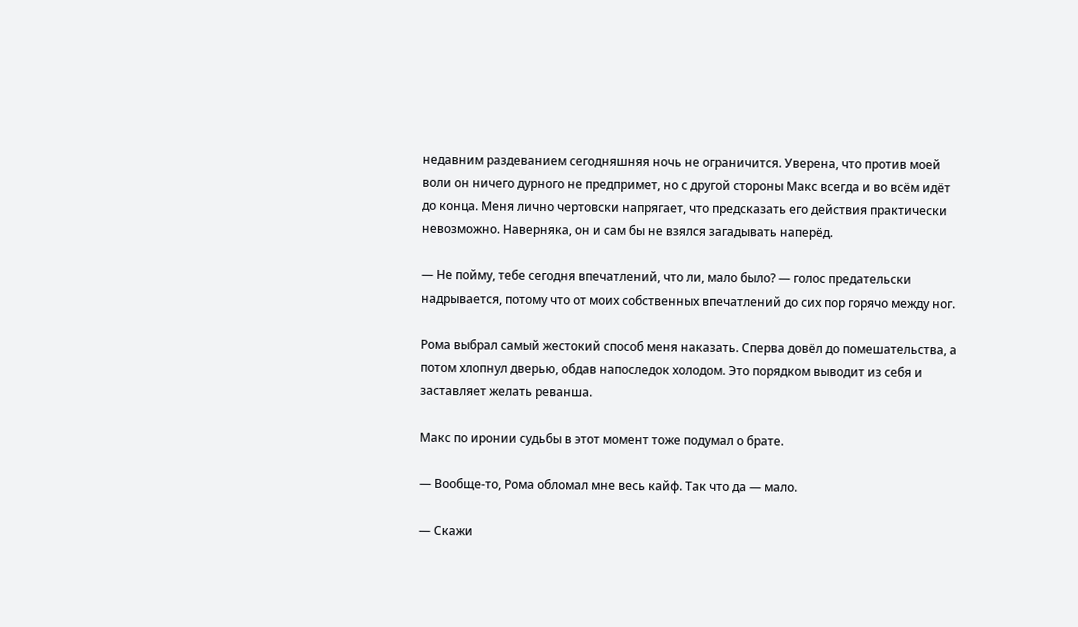недавним раздеванием сегодняшняя ночь не ограничится. Уверена, что против моей воли он ничего дурного не предпримет, но с другой стороны Макс всегда и во всём идёт до конца. Меня лично чертовски напрягает, что предсказать его действия практически невозможно. Наверняка, он и сам бы не взялся загадывать наперёд.

— Не пойму, тебе сегодня впечатлений, что ли, мало было? — голос предательски надрывается, потому что от моих собственных впечатлений до сих пор горячо между ног.

Рома выбрал самый жестокий способ меня наказать. Сперва довёл до помешательства, а потом хлопнул дверью, обдав напоследок холодом. Это порядком выводит из себя и заставляет желать реванша.

Макс по иронии судьбы в этот момент тоже подумал о брате.

— Вообще-то, Рома обломал мне весь кайф. Так что да — мало.

— Скажи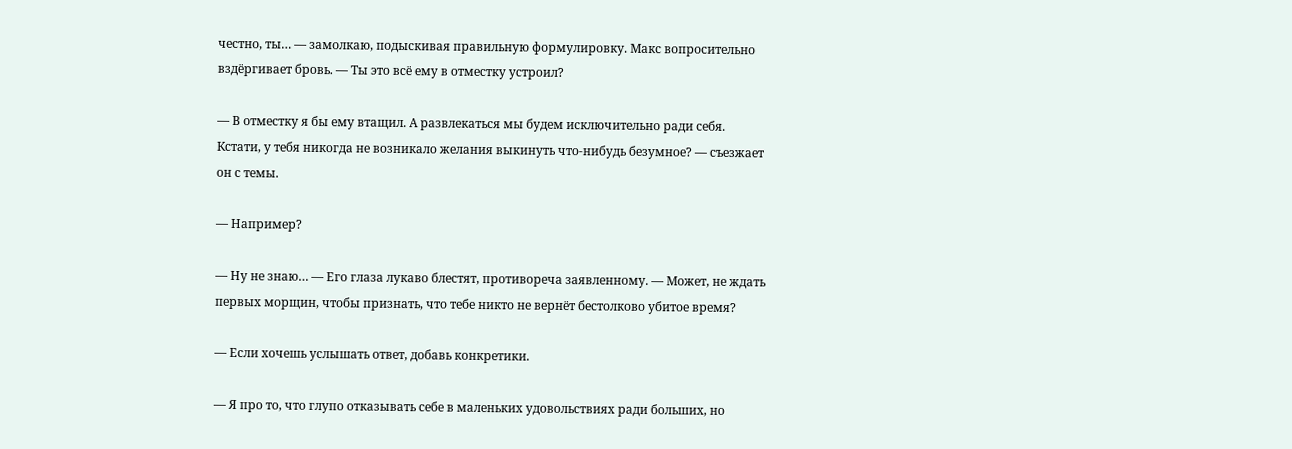честно, ты… — замолкаю, подыскивая правильную формулировку. Макс вопросительно вздёргивает бровь. — Ты это всё ему в отместку устроил?

— В отместку я бы ему втащил. А развлекаться мы будем исключительно ради себя. Кстати, у тебя никогда не возникало желания выкинуть что-нибудь безумное? — съезжает он с темы.

— Например?

— Ну не знаю… — Его глаза лукаво блестят, противореча заявленному. — Может, не ждать первых морщин, чтобы признать, что тебе никто не вернёт бестолково убитое время?

— Если хочешь услышать ответ, добавь конкретики.

— Я про то, что глупо отказывать себе в маленьких удовольствиях ради больших, но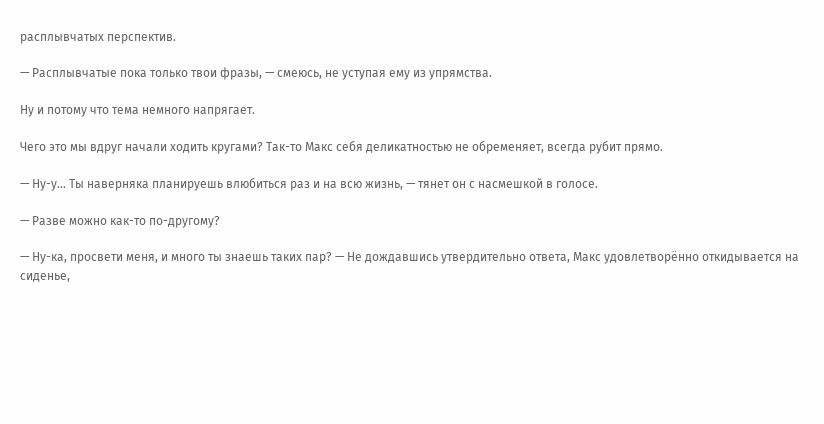расплывчатых перспектив.

— Расплывчатые пока только твои фразы, — смеюсь, не уступая ему из упрямства.

Ну и потому что тема немного напрягает.

Чего это мы вдруг начали ходить кругами? Так-то Макс себя деликатностью не обременяет, всегда рубит прямо.

— Ну-у… Ты наверняка планируешь влюбиться раз и на всю жизнь, — тянет он с насмешкой в голосе.

— Разве можно как-то по-другому?

— Ну-ка, просвети меня, и много ты знаешь таких пар? — Не дождавшись утвердительно ответа, Макс удовлетворённо откидывается на сиденье,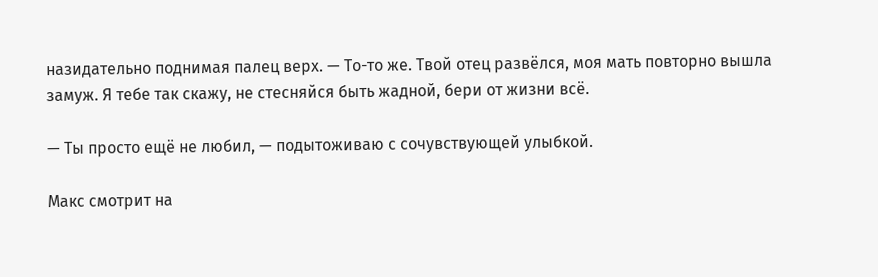назидательно поднимая палец верх. — То-то же. Твой отец развёлся, моя мать повторно вышла замуж. Я тебе так скажу, не стесняйся быть жадной, бери от жизни всё.

— Ты просто ещё не любил, — подытоживаю с сочувствующей улыбкой.

Макс смотрит на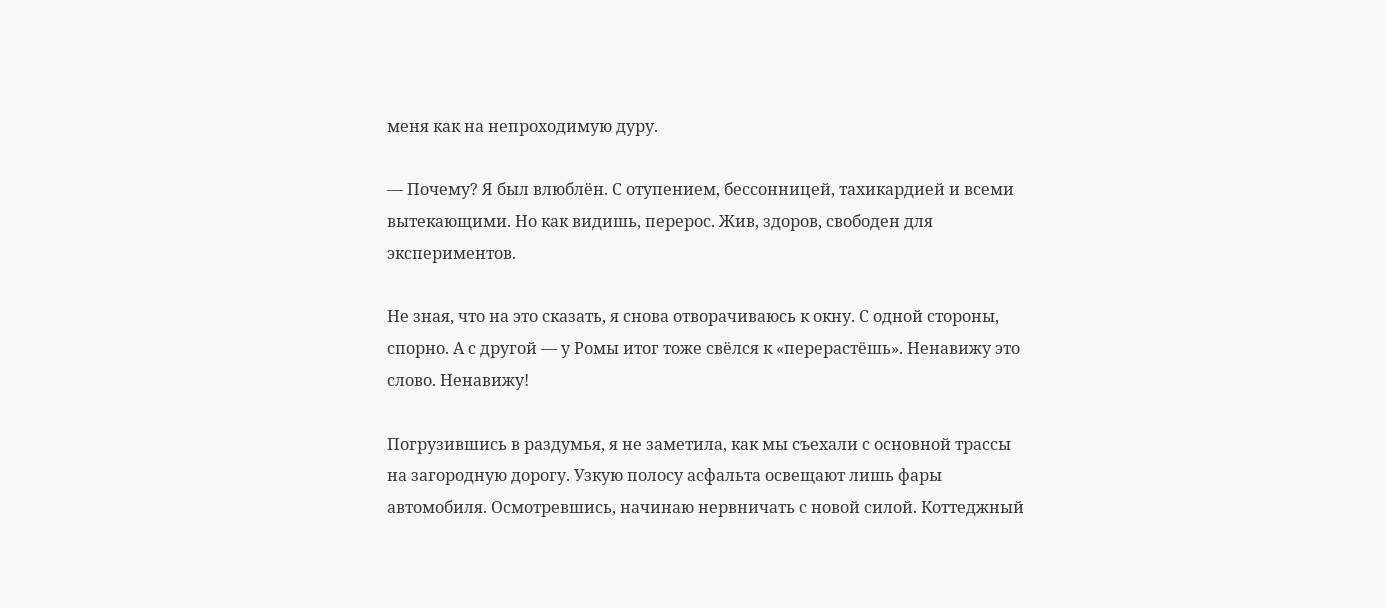меня как на непроходимую дуру.

— Почему? Я был влюблён. С отупением, бессонницей, тахикардией и всеми вытекающими. Но как видишь, перерос. Жив, здоров, свободен для экспериментов.

Не зная, что на это сказать, я снова отворачиваюсь к окну. С одной стороны, спорно. А с другой — у Ромы итог тоже свёлся к «перерастёшь». Ненавижу это слово. Ненавижу!

Погрузившись в раздумья, я не заметила, как мы съехали с основной трассы на загородную дорогу. Узкую полосу асфальта освещают лишь фары автомобиля. Осмотревшись, начинаю нервничать с новой силой. Коттеджный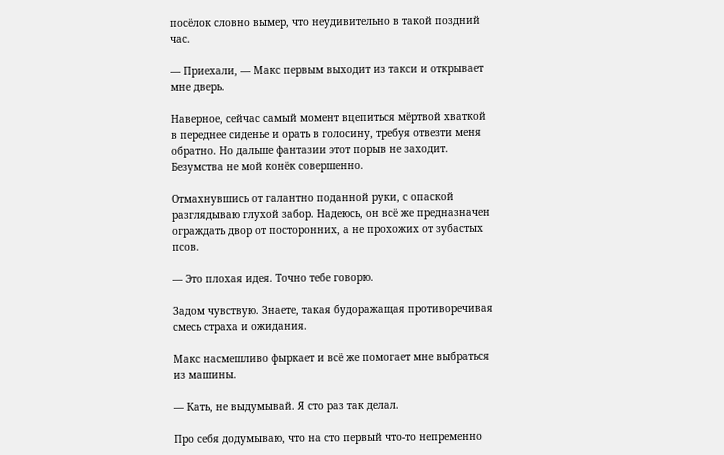посёлок словно вымер, что неудивительно в такой поздний час.

— Приехали, — Макс первым выходит из такси и открывает мне дверь.

Наверное, сейчас самый момент вцепиться мёртвой хваткой в переднее сиденье и орать в голосину, требуя отвезти меня обратно. Но дальше фантазии этот порыв не заходит. Безумства не мой конёк совершенно.

Отмахнувшись от галантно поданной руки, с опаской разглядываю глухой забор. Надеюсь, он всё же предназначен ограждать двор от посторонних, а не прохожих от зубастых псов.

— Это плохая идея. Точно тебе говорю.

Задом чувствую. Знаете, такая будоражащая противоречивая смесь страха и ожидания.

Макс насмешливо фыркает и всё же помогает мне выбраться из машины.

— Кать, не выдумывай. Я сто раз так делал.

Про себя додумываю, что на сто первый что-то непременно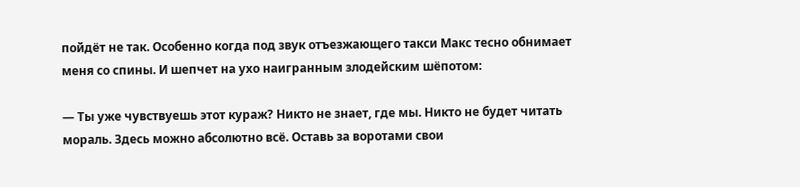пойдёт не так. Особенно когда под звук отъезжающего такси Макс тесно обнимает меня со спины. И шепчет на ухо наигранным злодейским шёпотом:

— Ты уже чувствуешь этот кураж? Никто не знает, где мы. Никто не будет читать мораль. Здесь можно абсолютно всё. Оставь за воротами свои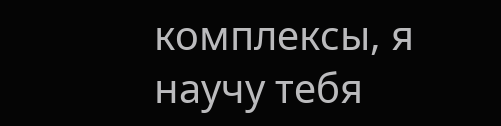комплексы, я научу тебя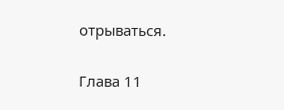отрываться.

Глава 11